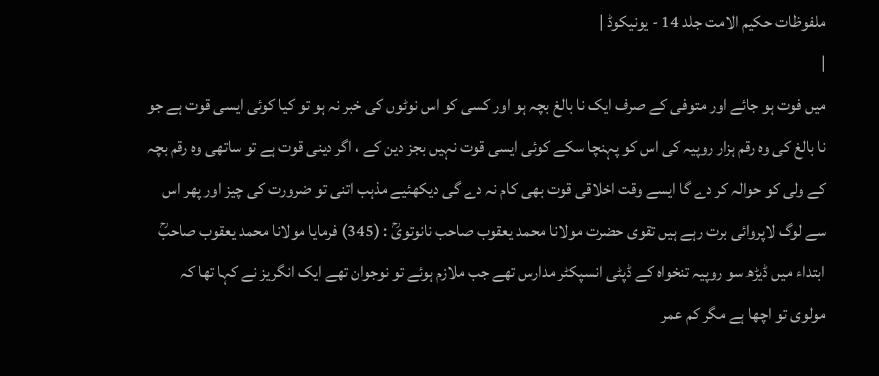ملفوظات حکیم الامت جلد 14 - یونیکوڈ |
|
میں فوت ہو جائے اور متوفی کے صرف ایک نا بالغ بچہ ہو اور کسی کو اس نوٹوں کی خبر نہ ہو تو کیا کوئی ایسی قوت ہے جو نا بالغ کی وہ رقم ہزار روپیہ کی اس کو پہنچا سکے کوئی ایسی قوت نہیں بجز دین کے ، اگر دینی قوت ہے تو ساتھی وہ رقم بچہ کے ولی کو حوالہ کر دے گا ایسے وقت اخلاقی قوت بھی کام نہ دے گی دیکھئیے مذہب اتنی تو ضرورت کی چیز اور پھر اس سے لوگ لاپروائی برت رہے ہیں تقوی حضرت مولانا محمد یعقوب صاحب نانوتویؒ : (345) فرمایا مولانا محمد یعقوب صاحبؒ ابتداء میں ڈیڑھ سو روپیہ تنخواہ کے ڈپٹی انسپکٹر مدارس تھے جب ملازم ہوئے تو نوجوان تھے ایک انگریز نے کہا تھا کہ مولوی تو اچھا ہے مگر کم عمر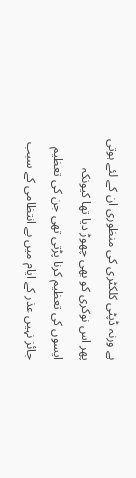ہے ورنہ ڈپٹی کلکٹری کی منظوری ان کے لئے ہوتی پھر اس نوکری کو بھی چھوڑ دیا تھا کیونکہ ایسوں کی تعظیم کرنا پڑتی تھی جن کی تعظیم جائز نہیں عذر کے ایام میں بے انتظامی کے سبب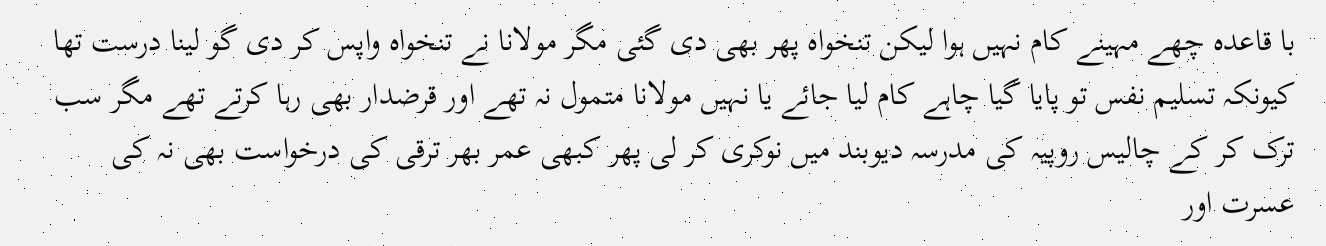با قاعدہ چھے مہینے کام نہیں ہوا لیکن تنخواہ پھر بھی دی گئی مگر مولانا نے تنخواہ واپس کر دی گو لینا درست تھا کیونکہ تسلیم نفس تو پایا گیا چاہے کام لیا جائے یا نہیں مولانا متمول نہ تھے اور قرضدار بھی رہا کرتے تھے مگر سب ترک کر کے چالیس روپیہ کی مدرسہ دیوبند میں نوکری کر لی پھر کبھی عمر بھر ترقی کی درخواست بھی نہ کی عسرت اور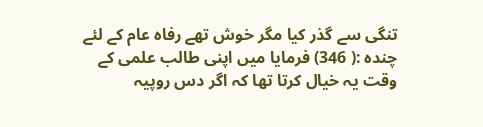تنگی سے گذر کیا مگر خوش تھے رفاہ عام کے لئے چندہ :( 346) فرمایا میں اپنی طالب علمی کے وقت یہ خیال کرتا تھا کہ اگر دس روپیہ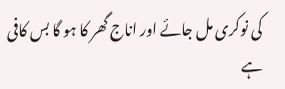کی نوکری مل جائے اور اناج گھر کا ہو گا بس کافی ہے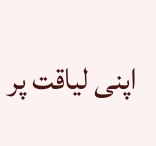اپنی لیاقت پر